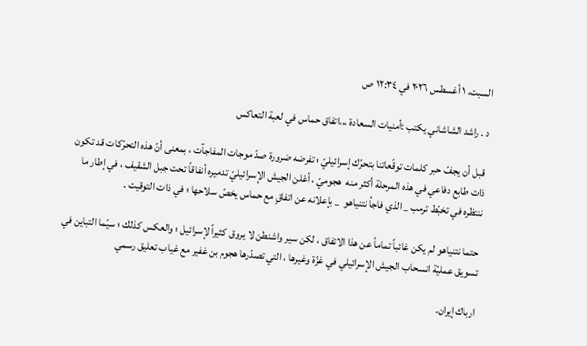السبت، ١ أغسطس ٢٠٢٦ في ١٢:٣٤ ص

د . راشد الشاشاني يكتب :أمنيات السعادة ،،،اتفاق حماس في لعبة التعاكس

 قبل أن يجفّ حبر كلمات توقّعاتنا بتحرّك إسرائيليّ ؛ تفرضه ضرورة صدّ موجات المفاجآت ، بمعنى أنّ هذه التحرّكات قد تكون ذات طابع دفاعي في هذه المرحلة أكثر منه  هجوميّ ، أعْلن الجيش الإسرائيليّ تدميره أنفاقاً تحت جبل الشقيف ، في إطار ما ننتظره في تخبّط ترمب _ الذي فاجأ نتنياهو  _ بإعلانه عن اتفاقٍ مع حماس يخصّ سلاحها ؛ في ذات التوقيت .

 حتما نتنياهو لم يكن غائباً تماماً عن هذا الاتفاق ، لكن سير واشنطن لا يروق كثيراً لإسرائيل ؛ والعكس كذلك ؛ سيّما التباين في تسويق عمليّة انسحاب الجيش الإسرائيلي في غزّة وغيرها ، التي تصدّرها هجوم بن غفير مع غياب تعليق رسمي

ارباك إيران.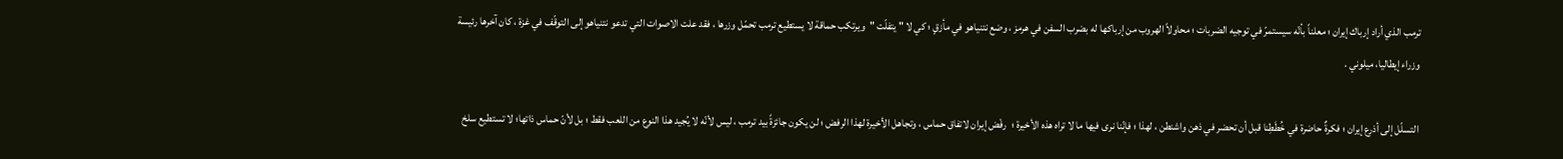ترمب الذي أراد إرباك إيران ؛ معلناً بأنّه سيستمرّ في توجيه الضربات ؛ محاولاً الهروب من إرباكها له بضرب السفن في هرمز ، وضع نتنياهو في مأزقٍ ؛ كي لا " يتفلّت "  ويرتكب حماقة لا يستطيع ترمب تحمّل وزرها ، فقد علت الاصوات التي تدعو نتنياهو إلى التوقّف في غزة ، كان آخرها رئيسة وزراء إيطاليا، ميلوني .

التسلّل إلى أذرع إيران ؛ فكرةٌ حاضرة في خُطَطِنا قبل أن تحضر في ذهن واشنطن ، لهذا ؛ فإنّنا نرى فيها ما لا تراه هذه الأخيرة ؛  رفْض إيران لاتفاق حماس ، وتجاهل الأخيرة لهذا الرفض ؛ لن يكون جائزةً بيد ترمب ، ليس لأنّه لا يُجيد هذا النوع من اللعب فقط ؛ بل لأنّ حماس ذاتها؛ لا تستطيع سلخ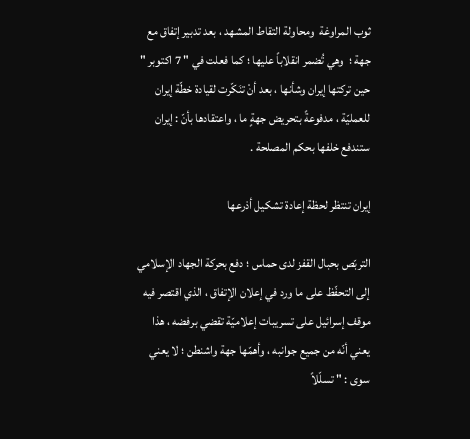ثوب المراوغة  ومحاولة التقاط المشهد ، بعد تدبير إتفاق مع جهة ؛  وهي تُضمر انقلاباً عليها ؛ كما فعلت في " 7 اكتوبر " حين تركتها إيران وشأنها ، بعد أنْ تنَكّرت لقيادة خطّة إيران للعمليّة ، مدفوعةً بتحريض جهةٍ ما ، واعتقادها بأنّ : إيران ستندفع خلفها بحكم المصلحة .

إيران تنتظر لحظة إعادة تشكيل أذرعها

التربّص بحبال القفز لدى حماس ؛ دفع بحركة الجهاد الإسلامي إلى التحفّظ على ما ورد في إعلان الإتفاق ، الذي اقتصر فيه موقف إسرائيل على تسريبات إعلاميّة تقضي برفضه ، هذا يعني أنّه من جميع جوانبه ، وأهمّها جهة واشنطن ؛ لا يعني سوى : " تسلّلاً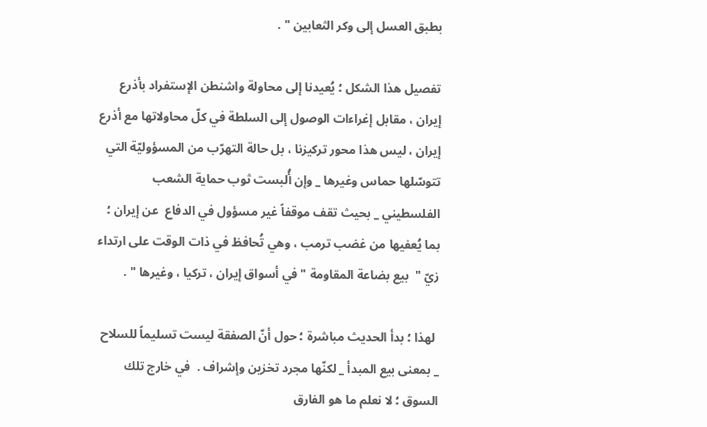بطبق العسل إلى وكر الثعابين " .

تفصيل هذا الشكل ؛ يُعيدنا إلى محاولة واشنطن الإستفراد بأذرع إيران ، مقابل إغراءات الوصول إلى السلطة في كلّ محاولاتها مع أذرع إيران ، ليس هذا محور تركيزنا ، بل حالة التهرّب من المسؤوليّة التي تتوسّلها حماس وغيرها _ وإن أُلبست ثوب حماية الشعب الفلسطيني _ بحيث تقف موقفاً غير مسؤول في الدفاع  عن إيران ؛ بما يُعفيها من غضب ترمب ، وهي تُحافظ في ذات الوقت على ارتداء زيّ "  بيع بضاعة المقاومة " في أسواق إيران ، تركيا ، وغيرها " .

 لهذا ؛ بدأ الحديث مباشرة ؛ حول أنّ الصفقة ليست تسليماً للسلاح _ بمعنى بيع المبدأ _ لكنّها مجرد تخزين وإشراف .  في خارج تلك السوق ؛ لا نعلم ما هو الفارق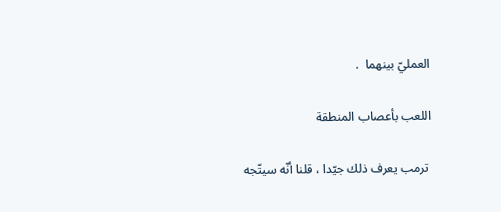العمليّ بينهما  .

اللعب بأعصاب المنطقة

 ترمب يعرف ذلك جيّدا ، قلنا أنّه سيتّجه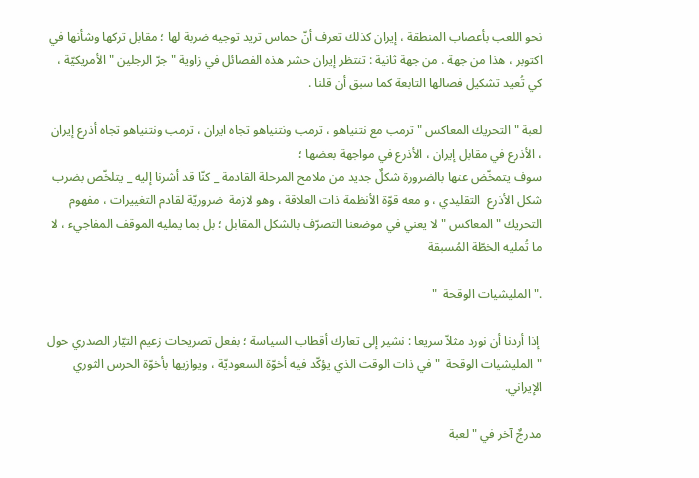نحو اللعب بأعصاب المنطقة ، إيران كذلك تعرف أنّ حماس تريد توجيه ضربة لها ؛ مقابل تركها وشأنها في اكتوبر ، هذا من جهة . من جهة ثانية : تنتظر إيران حشر هذه الفصائل في زاوية " جرّ الرجلين " الأمريكيّة ، كي تُعيد تشكيل فصالها التابعة كما سبق أن قلنا .

لعبة " التحريك المعاكس " ترمب مع نتنياهو ، ترمب ونتنياهو تجاه ايران ، ترمب ونتنياهو تجاه أذرع إيران ، الأذرع في مقابل إيران ، الأذرع في مواجهة بعضها ؛
سوف يتمخّض عنها بالضرورة شكلٌ جديد من ملامح المرحلة القادمة _ كنّا قد أشرنا إليه _ يتلخّص بضرب شكل الأذرع  التقليدي ، و معه قوّة الأنظمة ذات العلاقة ، وهو لازمة  ضروريّة لقادم التغييرات ، مفهوم التحريك " المعاكس " لا يعني في موضعنا التصرّف بالشكل المقابل ؛ بل بما يمليه الموقف المفاجيء ، لا ما تُمليه الخطّة المُسبقة

." المليشيات الوقحة  "

 إذا أردنا أن نورد مثلاّ سريعا : نشير إلى تعارك أقطاب السياسة ؛ بفعل تصريحات زعيم التيّار الصدري حول " المليشيات الوقحة  " في ذات الوقت الذي يؤكّد فيه أخوّة السعوديّة ، ويوازيها بأخوّة الحرس الثوري الإيراني.

مدرجٌ آخر في " لعبة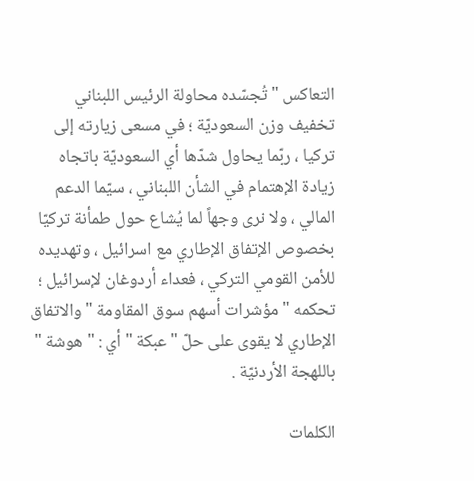التعاكس " تُجسّده محاولة الرئيس اللبناني تخفيف وزن السعوديّة ؛ في مسعى زيارته إلى تركيا ، ربّما يحاول شدّها أي السعوديّة باتجاه زيادة الإهتمام في الشأن اللبناني ، سيّما الدعم المالي ، ولا نرى وجهاً لما يُشاع حول طمأنة تركيّا بخصوص الإتفاق الإطاري مع اسرائيل ، وتهديده للأمن القومي التركي ، فعداء أردوغان لإسرائيل ؛ تحكمه " مؤشرات أسهم سوق المقاومة " والاتفاق الإطاري لا يقوى على حلّ " عبكة " أي : " هوشة "  باللهجة الأردنيّة .

الكلمات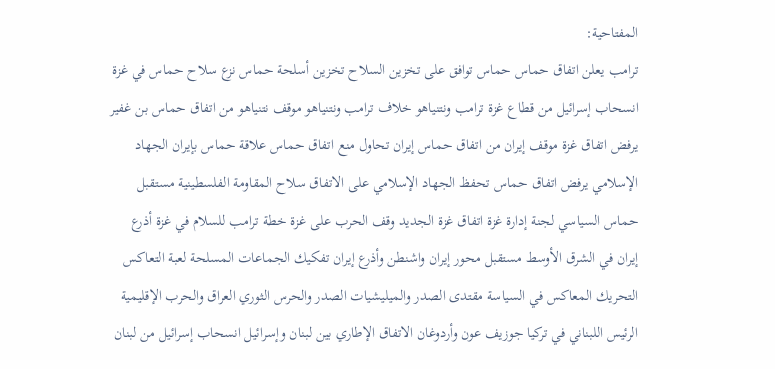المفتاحية:
ترامب يعلن اتفاق حماس حماس توافق على تخزين السلاح تخزين أسلحة حماس نزع سلاح حماس في غزة انسحاب إسرائيل من قطاع غزة ترامب ونتنياهو خلاف ترامب ونتنياهو موقف نتنياهو من اتفاق حماس بن غفير يرفض اتفاق غزة موقف إيران من اتفاق حماس إيران تحاول منع اتفاق حماس علاقة حماس بإيران الجهاد الإسلامي يرفض اتفاق حماس تحفظ الجهاد الإسلامي على الاتفاق سلاح المقاومة الفلسطينية مستقبل حماس السياسي لجنة إدارة غزة اتفاق غزة الجديد وقف الحرب على غزة خطة ترامب للسلام في غزة أذرع إيران في الشرق الأوسط مستقبل محور إيران واشنطن وأذرع إيران تفكيك الجماعات المسلحة لعبة التعاكس التحريك المعاكس في السياسة مقتدى الصدر والميليشيات الصدر والحرس الثوري العراق والحرب الإقليمية الرئيس اللبناني في تركيا جوزيف عون وأردوغان الاتفاق الإطاري بين لبنان وإسرائيل انسحاب إسرائيل من لبنان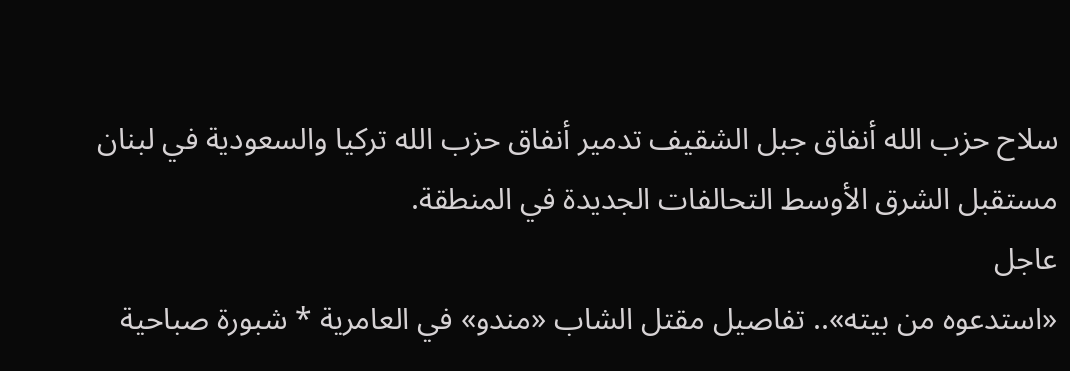سلاح حزب الله أنفاق جبل الشقيف تدمير أنفاق حزب الله تركيا والسعودية في لبنان مستقبل الشرق الأوسط التحالفات الجديدة في المنطقة.
عاجل
«استدعوه من بيته».. تفاصيل مقتل الشاب «مندو» في العامرية * شبورة صباحية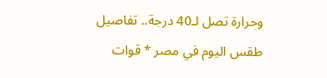وحرارة تصل لـ40 درجة.. تفاصيل طقس اليوم في مصر * قوات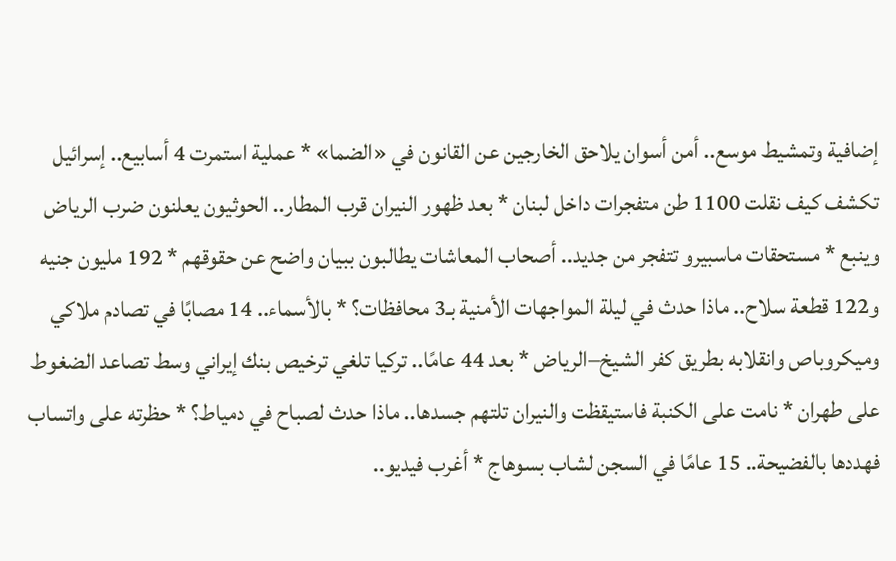إضافية وتمشيط موسع.. أمن أسوان يلاحق الخارجين عن القانون في «الضما» * عملية استمرت 4 أسابيع.. إسرائيل تكشف كيف نقلت 1100 طن متفجرات داخل لبنان * بعد ظهور النيران قرب المطار.. الحوثيون يعلنون ضرب الرياض وينبع * مستحقات ماسبيرو تتفجر من جديد.. أصحاب المعاشات يطالبون ببيان واضح عن حقوقهم * 192 مليون جنيه و122 قطعة سلاح.. ماذا حدث في ليلة المواجهات الأمنية بـ3 محافظات؟ * بالأسماء.. 14 مصابًا في تصادم ملاكي وميكروباص وانقلابه بطريق كفر الشيخ–الرياض * بعد 44 عامًا.. تركيا تلغي ترخيص بنك إيراني وسط تصاعد الضغوط على طهران * نامت على الكنبة فاستيقظت والنيران تلتهم جسدها.. ماذا حدث لصباح في دمياط؟ * حظرته على واتساب فهددها بالفضيحة.. 15 عامًا في السجن لشاب بسوهاج * أغرب فيديو..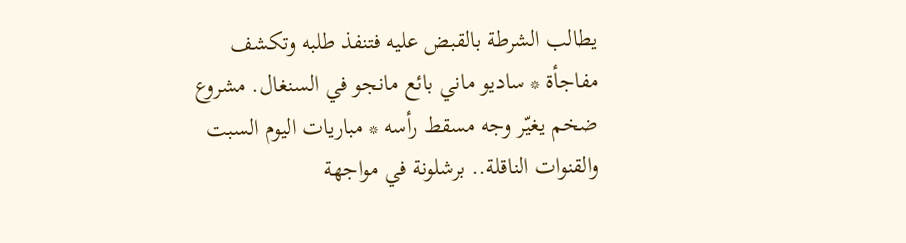يطالب الشرطة بالقبض عليه فتنفذ طلبه وتكشف مفاجأة * ساديو ماني بائع مانجو في السنغال. مشروع ضخم يغيّر وجه مسقط رأسه * مباريات اليوم السبت والقنوات الناقلة.. برشلونة في مواجهة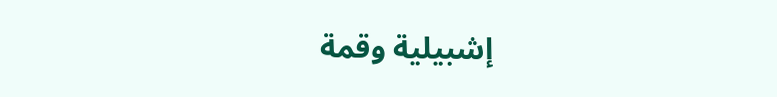إشبيلية وقمة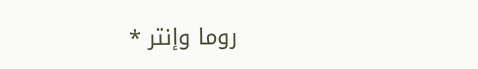روما وإنتر *